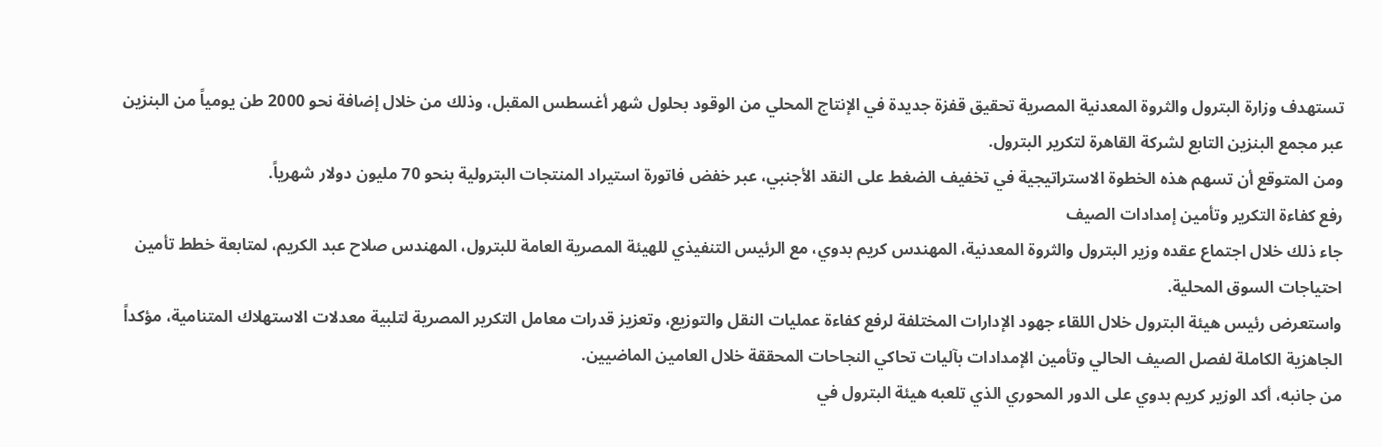تستهدف وزارة البترول والثروة المعدنية المصرية تحقيق قفزة جديدة في الإنتاج المحلي من الوقود بحلول شهر أغسطس المقبل، وذلك من خلال إضافة نحو 2000 طن يومياً من البنزين عبر مجمع البنزين التابع لشركة القاهرة لتكرير البترول.
ومن المتوقع أن تسهم هذه الخطوة الاستراتيجية في تخفيف الضغط على النقد الأجنبي، عبر خفض فاتورة استيراد المنتجات البترولية بنحو 70 مليون دولار شهرياً.
رفع كفاءة التكرير وتأمين إمدادات الصيف
جاء ذلك خلال اجتماع عقده وزير البترول والثروة المعدنية، المهندس كريم بدوي، مع الرئيس التنفيذي للهيئة المصرية العامة للبترول، المهندس صلاح عبد الكريم، لمتابعة خطط تأمين احتياجات السوق المحلية.
واستعرض رئيس هيئة البترول خلال اللقاء جهود الإدارات المختلفة لرفع كفاءة عمليات النقل والتوزيع، وتعزيز قدرات معامل التكرير المصرية لتلبية معدلات الاستهلاك المتنامية، مؤكداً الجاهزية الكاملة لفصل الصيف الحالي وتأمين الإمدادات بآليات تحاكي النجاحات المحققة خلال العامين الماضيين.
من جانبه، أكد الوزير كريم بدوي على الدور المحوري الذي تلعبه هيئة البترول في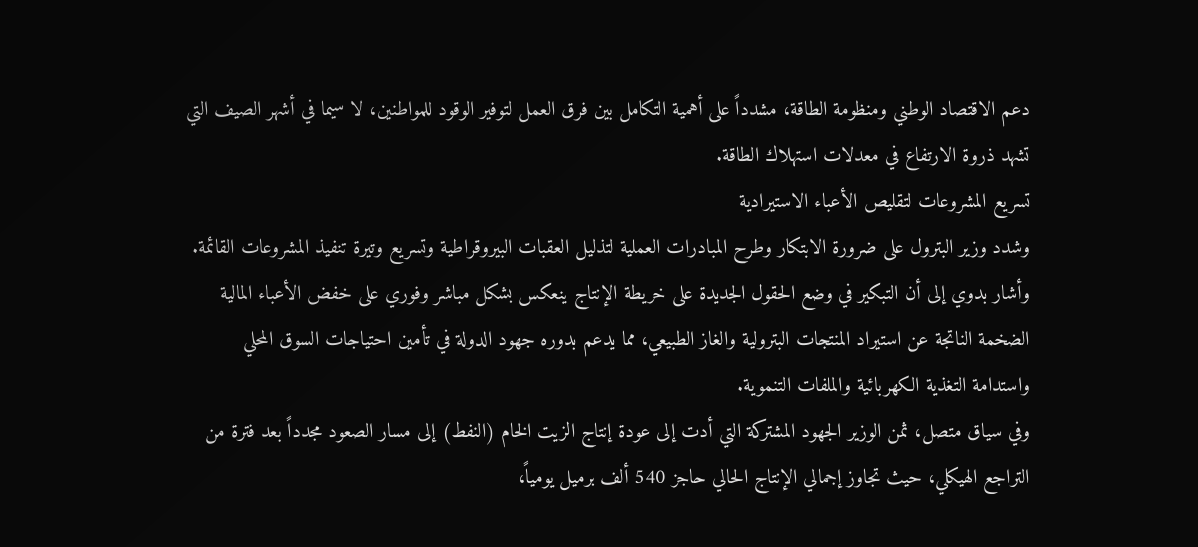دعم الاقتصاد الوطني ومنظومة الطاقة، مشدداً على أهمية التكامل بين فرق العمل لتوفير الوقود للمواطنين، لا سيما في أشهر الصيف التي تشهد ذروة الارتفاع في معدلات استهلاك الطاقة.
تسريع المشروعات لتقليص الأعباء الاستيرادية
وشدد وزير البترول على ضرورة الابتكار وطرح المبادرات العملية لتذليل العقبات البيروقراطية وتسريع وتيرة تنفيذ المشروعات القائمة.
وأشار بدوي إلى أن التبكير في وضع الحقول الجديدة على خريطة الإنتاج ينعكس بشكل مباشر وفوري على خفض الأعباء المالية الضخمة الناتجة عن استيراد المنتجات البترولية والغاز الطبيعي، مما يدعم بدوره جهود الدولة في تأمين احتياجات السوق المحلي واستدامة التغذية الكهربائية والملفات التنموية.
وفي سياق متصل، ثمن الوزير الجهود المشتركة التي أدت إلى عودة إنتاج الزيت الخام (النفط) إلى مسار الصعود مجدداً بعد فترة من التراجع الهيكلي، حيث تجاوز إجمالي الإنتاج الحالي حاجز 540 ألف برميل يومياً،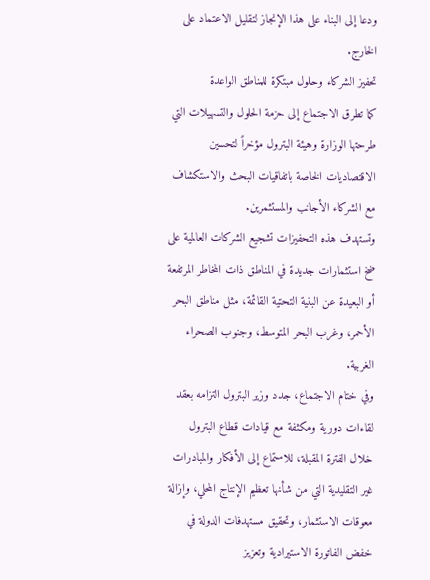ودعا إلى البناء على هذا الإنجاز لتقليل الاعتماد على الخارج.
تحفيز الشركاء وحلول مبتكرة للمناطق الواعدة
كما تطرق الاجتماع إلى حزمة الحلول والتسهيلات التي طرحتها الوزارة وهيئة البترول مؤخراً لتحسين الاقتصاديات الخاصة باتفاقيات البحث والاستكشاف مع الشركاء الأجانب والمستثمرين.
وتستهدف هذه التحفيزات تشجيع الشركات العالمية على ضخ استثمارات جديدة في المناطق ذات المخاطر المرتفعة أو البعيدة عن البنية التحتية القائمة، مثل مناطق البحر الأحمر، وغرب البحر المتوسط، وجنوب الصحراء الغربية.
وفي ختام الاجتماع، جدد وزير البترول التزامه بعقد لقاءات دورية ومكثفة مع قيادات قطاع البترول خلال الفترة المقبلة، للاستماع إلى الأفكار والمبادرات غير التقليدية التي من شأنها تعظيم الإنتاج المحلي، وإزالة معوقات الاستثمار، وتحقيق مستهدفات الدولة في خفض الفاتورة الاستيرادية وتعزيز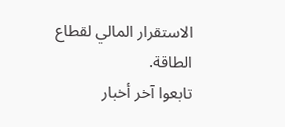الاستقرار المالي لقطاع الطاقة.
تابعوا آخر أخبار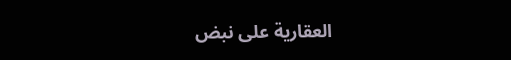العقارية على نبض